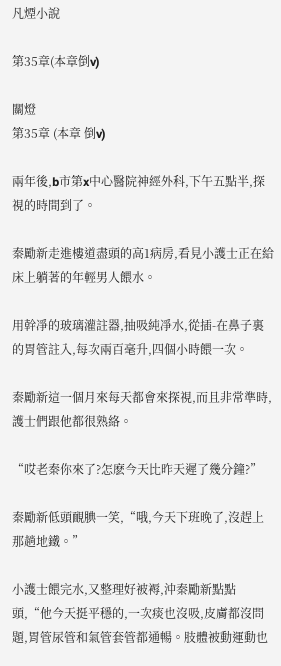凡煙小說

第35章(本章倒v)

關燈
第35章 (本章 倒v)

兩年後,b市第x中心醫院神經外科,下午五點半,探視的時間到了。

秦勵新走進樓道盡頭的高1病房,看見小護士正在給床上躺著的年輕男人餵水。

用幹凈的玻璃灌註器,抽吸純凈水,從插-在鼻子裏的胃管註入,每次兩百毫升,四個小時餵一次。

秦勵新這一個月來每天都會來探視,而且非常準時,護士們跟他都很熟絡。

“哎老秦你來了?怎麽今天比昨天遲了幾分鐘?”

秦勵新低頭靦腆一笑,“哦,今天下班晚了,沒趕上那趟地鐵。”

小護士餵完水,又整理好被褥,沖秦勵新點點頭,“他今天挺平穩的,一次痰也沒吸,皮膚都沒問題,胃管尿管和氣管套管都通暢。肢體被動運動也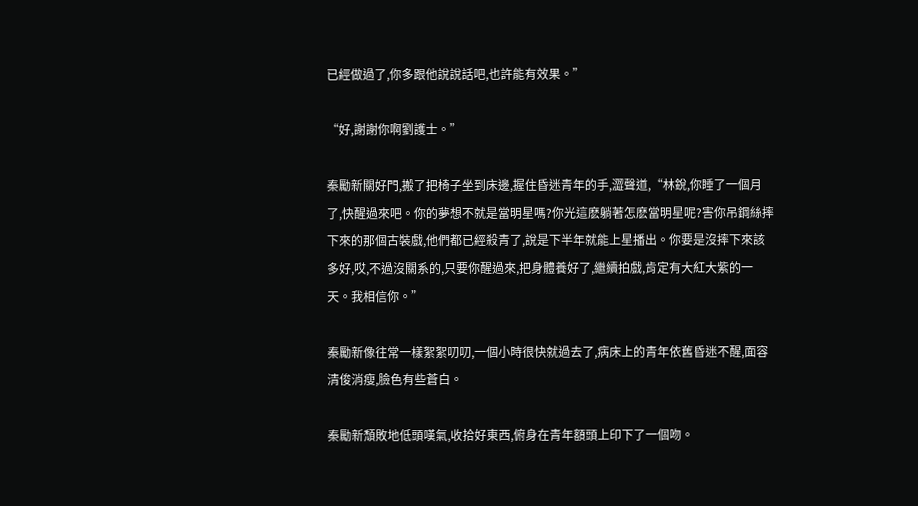已經做過了,你多跟他說說話吧,也許能有效果。”

“好,謝謝你啊劉護士。”

秦勵新關好門,搬了把椅子坐到床邊,握住昏迷青年的手,澀聲道,“林銳,你睡了一個月了,快醒過來吧。你的夢想不就是當明星嗎?你光這麽躺著怎麽當明星呢?害你吊鋼絲摔下來的那個古裝戲,他們都已經殺青了,說是下半年就能上星播出。你要是沒摔下來該多好,哎,不過沒關系的,只要你醒過來,把身體養好了,繼續拍戲,肯定有大紅大紫的一天。我相信你。”

秦勵新像往常一樣絮絮叨叨,一個小時很快就過去了,病床上的青年依舊昏迷不醒,面容清俊消瘦,臉色有些蒼白。

秦勵新頹敗地低頭嘆氣,收拾好東西,俯身在青年額頭上印下了一個吻。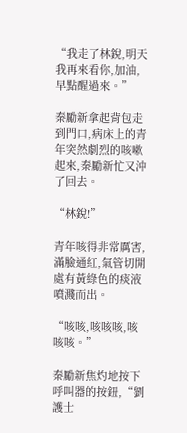“我走了林銳,明天我再來看你,加油,早點醒過來。”

秦勵新拿起背包走到門口,病床上的青年突然劇烈的咳嗽起來,秦勵新忙又沖了回去。

“林銳!”

青年咳得非常厲害,滿臉通紅,氣管切開處有黃綠色的痰液噴濺而出。

“咳咳,咳咳咳,咳咳咳。”

秦勵新焦灼地按下呼叫器的按鈕,“劉護士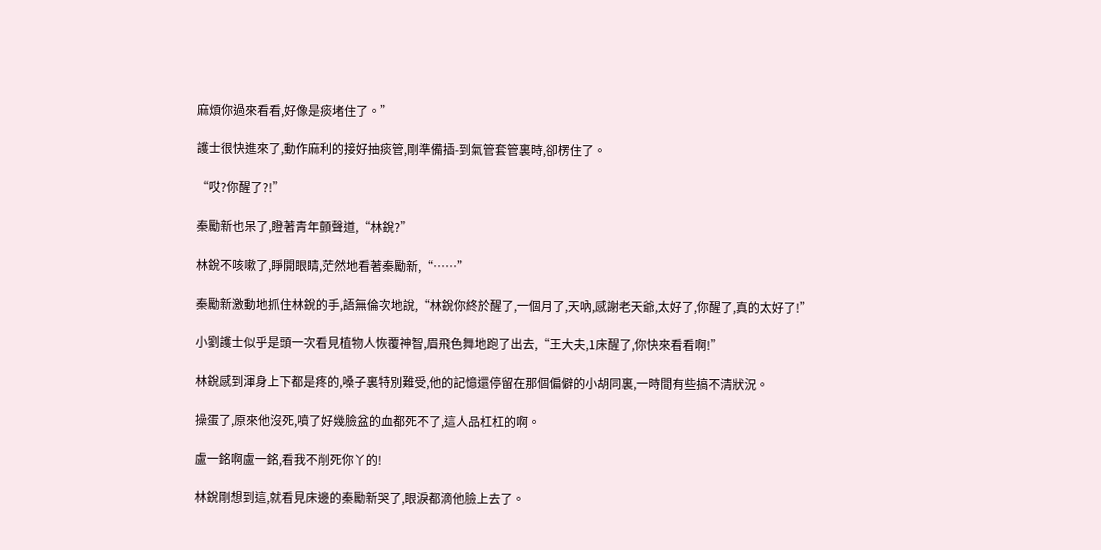麻煩你過來看看,好像是痰堵住了。”

護士很快進來了,動作麻利的接好抽痰管,剛準備插-到氣管套管裏時,卻楞住了。

“哎?你醒了?!”

秦勵新也呆了,瞪著青年顫聲道,“林銳?”

林銳不咳嗽了,睜開眼睛,茫然地看著秦勵新,“……”

秦勵新激動地抓住林銳的手,語無倫次地說,“林銳你終於醒了,一個月了,天吶,感謝老天爺,太好了,你醒了,真的太好了!”

小劉護士似乎是頭一次看見植物人恢覆神智,眉飛色舞地跑了出去,“王大夫,1床醒了,你快來看看啊!”

林銳感到渾身上下都是疼的,嗓子裏特別難受,他的記憶還停留在那個偏僻的小胡同裏,一時間有些搞不清狀況。

操蛋了,原來他沒死,噴了好幾臉盆的血都死不了,這人品杠杠的啊。

盧一銘啊盧一銘,看我不削死你丫的!

林銳剛想到這,就看見床邊的秦勵新哭了,眼淚都滴他臉上去了。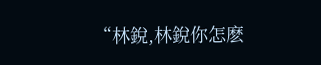“林銳,林銳你怎麽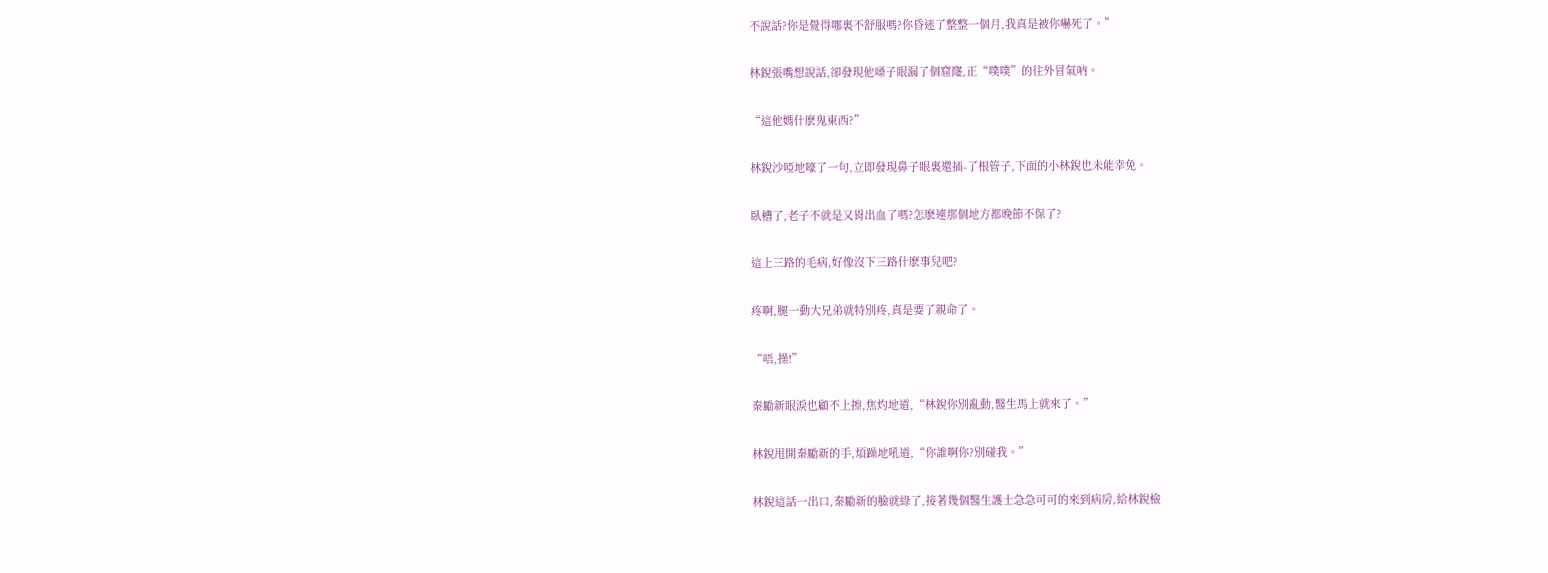不說話?你是覺得哪裏不舒服嗎?你昏迷了整整一個月,我真是被你嚇死了。”

林銳張嘴想說話,卻發現他嗓子眼漏了個窟窿,正“噗噗”的往外冒氣吶。

“這他媽什麽鬼東西?”

林銳沙啞地嚎了一句,立即發現鼻子眼裏還插-了根管子,下面的小林銳也未能幸免。

臥槽了,老子不就是又胃出血了嗎?怎麽連那個地方都晚節不保了?

這上三路的毛病,好像沒下三路什麽事兒吧?

疼啊,腿一動大兄弟就特別疼,真是要了親命了。

“唔,操!”

秦勵新眼淚也顧不上擦,焦灼地道,“林銳你別亂動,醫生馬上就來了。”

林銳甩開秦勵新的手,煩躁地吼道,“你誰啊你?別碰我。”

林銳這話一出口,秦勵新的臉就綠了,接著幾個醫生護士急急可可的來到病房,給林銳檢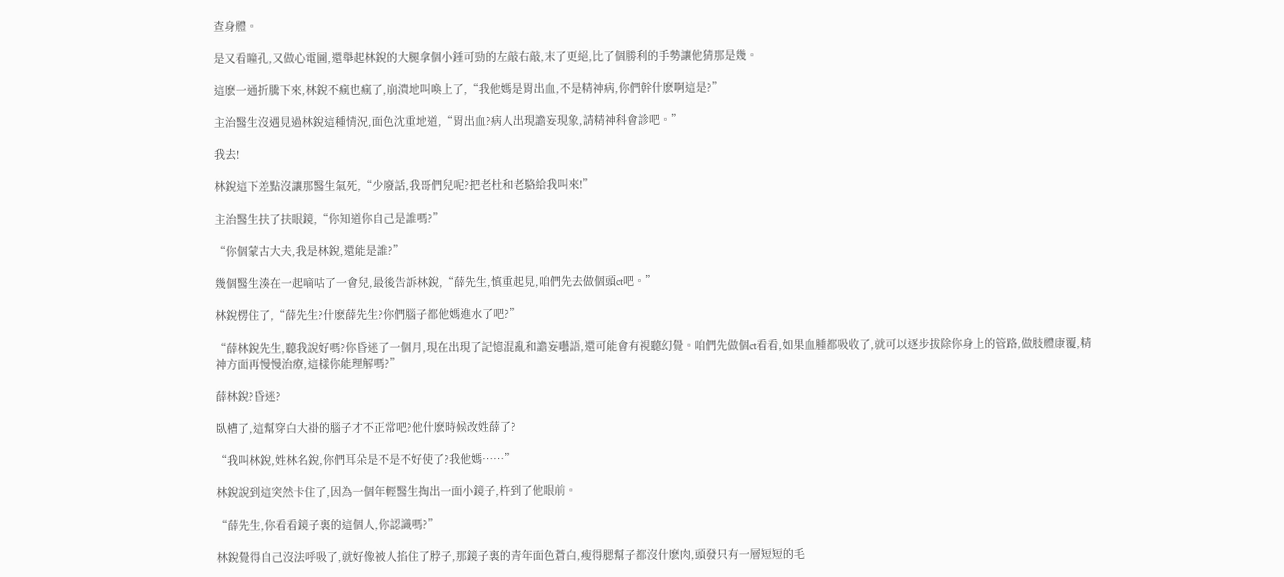查身體。

是又看瞳孔,又做心電圖,還舉起林銳的大腿拿個小錘可勁的左敲右敲,末了更絕,比了個勝利的手勢讓他猜那是幾。

這麽一通折騰下來,林銳不瘋也瘋了,崩潰地叫喚上了,“我他媽是胃出血,不是精神病,你們幹什麽啊這是?”

主治醫生沒遇見過林銳這種情況,面色沈重地道,“胃出血?病人出現譫妄現象,請精神科會診吧。”

我去!

林銳這下差點沒讓那醫生氣死,“少廢話,我哥們兒呢?把老杜和老駱給我叫來!”

主治醫生扶了扶眼鏡,“你知道你自己是誰嗎?”

“你個蒙古大夫,我是林銳,還能是誰?”

幾個醫生湊在一起嘀咕了一會兒,最後告訴林銳,“薛先生,慎重起見,咱們先去做個頭ct吧。”

林銳楞住了,“薛先生?什麽薛先生?你們腦子都他媽進水了吧?”

“薛林銳先生,聽我說好嗎?你昏迷了一個月,現在出現了記憶混亂和譫妄囈語,還可能會有視聽幻覺。咱們先做個ct看看,如果血腫都吸收了,就可以逐步拔除你身上的管路,做肢體康覆,精神方面再慢慢治療,這樣你能理解嗎?”

薛林銳?昏迷?

臥槽了,這幫穿白大褂的腦子才不正常吧?他什麽時候改姓薛了?

“我叫林銳,姓林名銳,你們耳朵是不是不好使了?我他媽……”

林銳說到這突然卡住了,因為一個年輕醫生掏出一面小鏡子,杵到了他眼前。

“薛先生,你看看鏡子裏的這個人,你認識嗎?”

林銳覺得自己沒法呼吸了,就好像被人掐住了脖子,那鏡子裏的青年面色蒼白,瘦得腮幫子都沒什麽肉,頭發只有一層短短的毛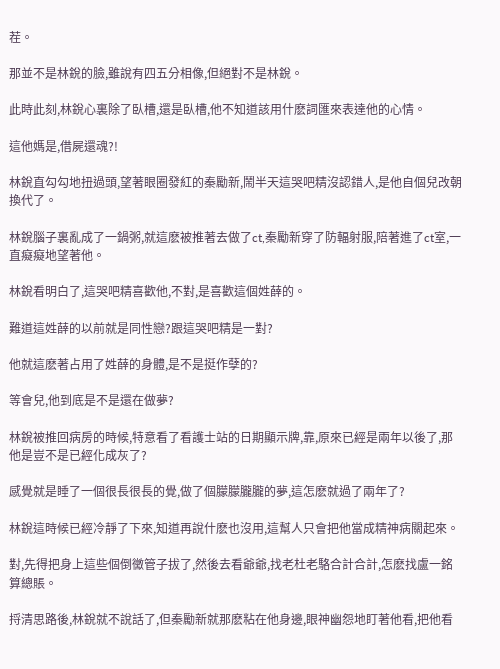茬。

那並不是林銳的臉,雖說有四五分相像,但絕對不是林銳。

此時此刻,林銳心裏除了臥槽,還是臥槽,他不知道該用什麽詞匯來表達他的心情。

這他媽是,借屍還魂?!

林銳直勾勾地扭過頭,望著眼圈發紅的秦勵新,鬧半天這哭吧精沒認錯人,是他自個兒改朝換代了。

林銳腦子裏亂成了一鍋粥,就這麽被推著去做了ct,秦勵新穿了防輻射服,陪著進了ct室,一直癡癡地望著他。

林銳看明白了,這哭吧精喜歡他,不對,是喜歡這個姓薛的。

難道這姓薛的以前就是同性戀?跟這哭吧精是一對?

他就這麽著占用了姓薛的身體,是不是挺作孽的?

等會兒,他到底是不是還在做夢?

林銳被推回病房的時候,特意看了看護士站的日期顯示牌,靠,原來已經是兩年以後了,那他是豈不是已經化成灰了?

感覺就是睡了一個很長很長的覺,做了個朦朦朧朧的夢,這怎麽就過了兩年了?

林銳這時候已經冷靜了下來,知道再說什麽也沒用,這幫人只會把他當成精神病關起來。

對,先得把身上這些個倒黴管子拔了,然後去看爺爺,找老杜老駱合計合計,怎麽找盧一銘算總賬。

捋清思路後,林銳就不說話了,但秦勵新就那麽粘在他身邊,眼神幽怨地盯著他看,把他看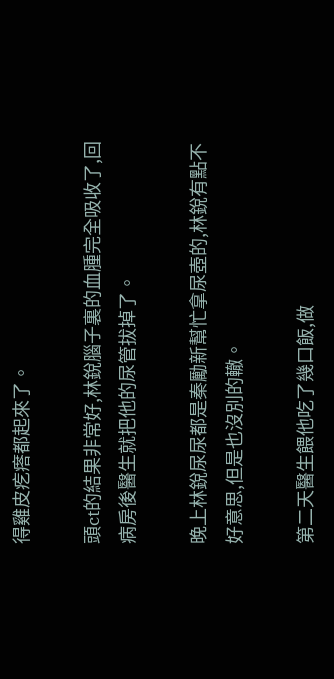得雞皮疙瘩都起來了。

頭ct的結果非常好,林銳腦子裏的血腫完全吸收了,回病房後醫生就把他的尿管拔掉了。

晚上林銳尿尿都是秦勵新幫忙拿尿壺的,林銳有點不好意思,但是也沒別的轍。

第二天醫生餵他吃了幾口飯,做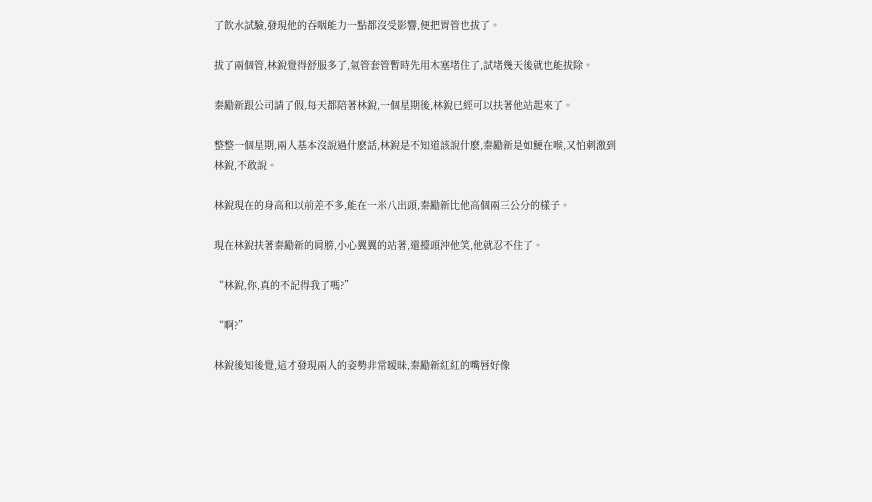了飲水試驗,發現他的吞咽能力一點都沒受影響,便把胃管也拔了。

拔了兩個管,林銳覺得舒服多了,氣管套管暫時先用木塞堵住了,試堵幾天後就也能拔除。

秦勵新跟公司請了假,每天都陪著林銳,一個星期後,林銳已經可以扶著他站起來了。

整整一個星期,兩人基本沒說過什麽話,林銳是不知道該說什麽,秦勵新是如鯁在喉,又怕刺激到林銳,不敢說。

林銳現在的身高和以前差不多,能在一米八出頭,秦勵新比他高個兩三公分的樣子。

現在林銳扶著秦勵新的肩膀,小心翼翼的站著,還擡頭沖他笑,他就忍不住了。

“林銳,你,真的不記得我了嗎?”

“啊?”

林銳後知後覺,這才發現兩人的姿勢非常暧昧,秦勵新紅紅的嘴唇好像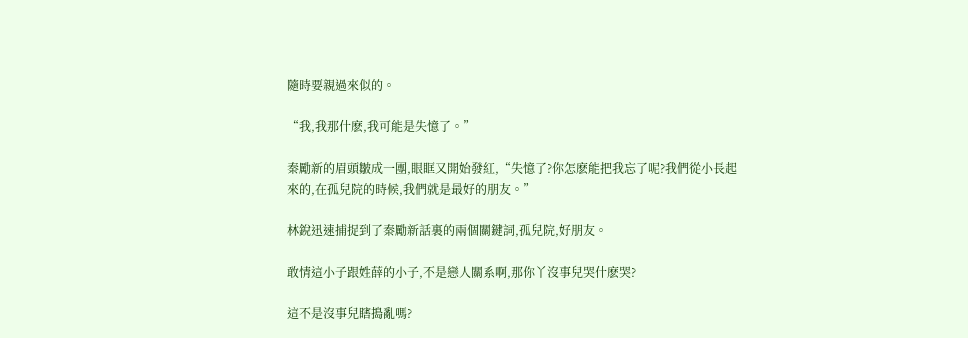隨時要親過來似的。

“我,我那什麽,我可能是失憶了。”

秦勵新的眉頭皺成一團,眼眶又開始發紅,“失憶了?你怎麽能把我忘了呢?我們從小長起來的,在孤兒院的時候,我們就是最好的朋友。”

林銳迅速捕捉到了秦勵新話裏的兩個關鍵詞,孤兒院,好朋友。

敢情這小子跟姓薛的小子,不是戀人關系啊,那你丫沒事兒哭什麽哭?

這不是沒事兒瞎搗亂嗎?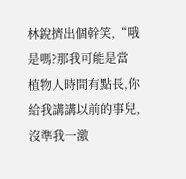林銳擠出個幹笑,“哦是嗎?那我可能是當植物人時間有點長,你給我講講以前的事兒,沒準我一激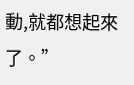動,就都想起來了。”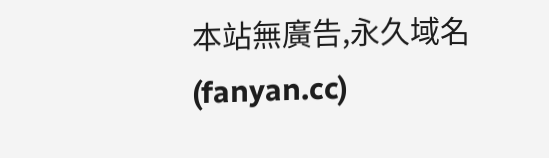本站無廣告,永久域名(fanyan.cc)